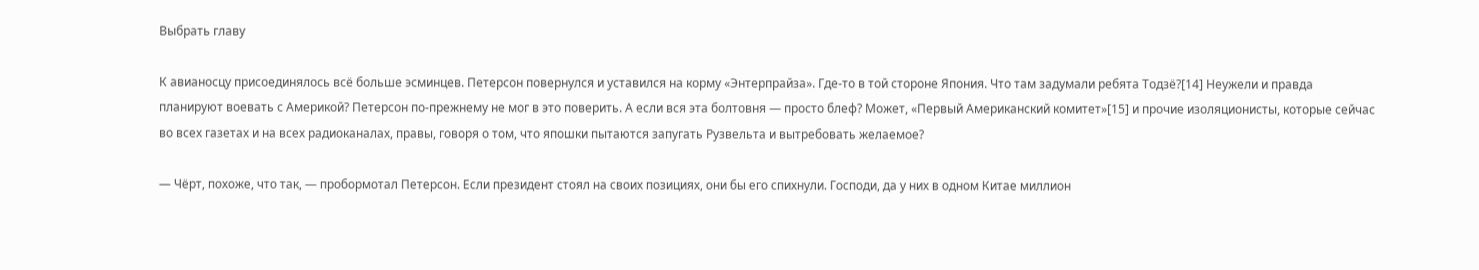Выбрать главу

К авианосцу присоединялось всё больше эсминцев. Петерсон повернулся и уставился на корму «Энтерпрайза». Где-то в той стороне Япония. Что там задумали ребята Тодзё?[14] Неужели и правда планируют воевать с Америкой? Петерсон по-прежнему не мог в это поверить. А если вся эта болтовня — просто блеф? Может, «Первый Американский комитет»[15] и прочие изоляционисты, которые сейчас во всех газетах и на всех радиоканалах, правы, говоря о том, что япошки пытаются запугать Рузвельта и вытребовать желаемое?

— Чёрт, похоже, что так, — пробормотал Петерсон. Если президент стоял на своих позициях, они бы его спихнули. Господи, да у них в одном Китае миллион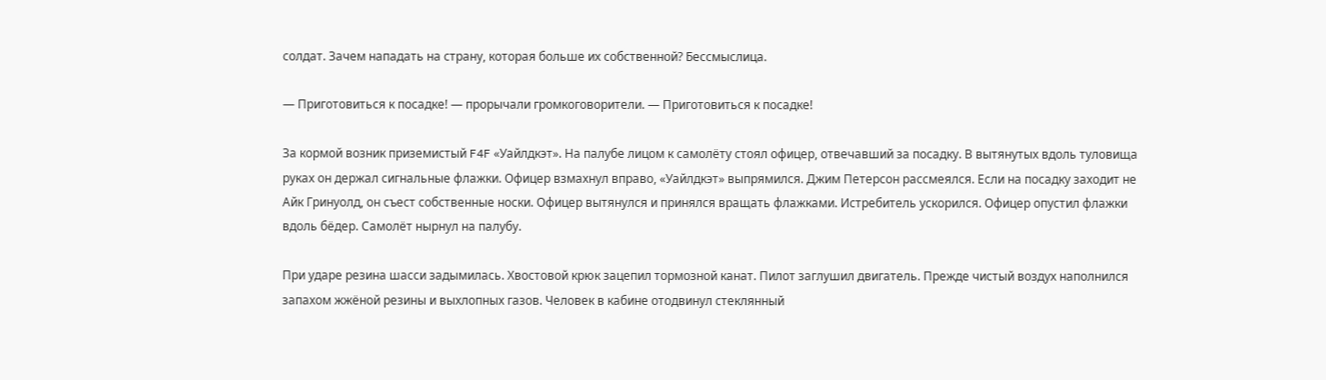солдат. Зачем нападать на страну, которая больше их собственной? Бессмыслица.

— Приготовиться к посадке! — прорычали громкоговорители. — Приготовиться к посадке!

За кормой возник приземистый F4F «Уайлдкэт». На палубе лицом к самолёту стоял офицер, отвечавший за посадку. В вытянутых вдоль туловища руках он держал сигнальные флажки. Офицер взмахнул вправо, «Уайлдкэт» выпрямился. Джим Петерсон рассмеялся. Если на посадку заходит не Айк Гринуолд, он съест собственные носки. Офицер вытянулся и принялся вращать флажками. Истребитель ускорился. Офицер опустил флажки вдоль бёдер. Самолёт нырнул на палубу.

При ударе резина шасси задымилась. Хвостовой крюк зацепил тормозной канат. Пилот заглушил двигатель. Прежде чистый воздух наполнился запахом жжёной резины и выхлопных газов. Человек в кабине отодвинул стеклянный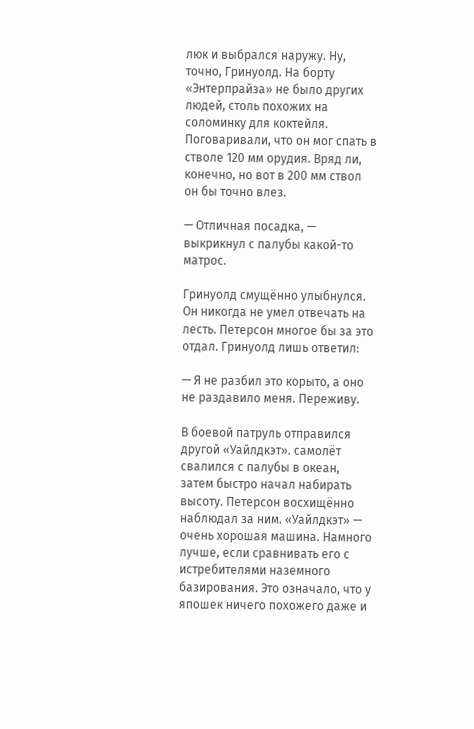люк и выбрался наружу. Ну, точно, Гринуолд. На борту «Энтерпрайза» не было других людей, столь похожих на соломинку для коктейля. Поговаривали, что он мог спать в стволе 120 мм орудия. Вряд ли, конечно, но вот в 200 мм ствол он бы точно влез.

— Отличная посадка, — выкрикнул с палубы какой-то матрос.

Гринуолд смущённо улыбнулся. Он никогда не умел отвечать на лесть. Петерсон многое бы за это отдал. Гринуолд лишь ответил:

— Я не разбил это корыто, а оно не раздавило меня. Переживу.

В боевой патруль отправился другой «Уайлдкэт». самолёт свалился с палубы в океан, затем быстро начал набирать высоту. Петерсон восхищённо наблюдал за ним. «Уайлдкэт» — очень хорошая машина. Намного лучше, если сравнивать его с истребителями наземного базирования. Это означало, что у япошек ничего похожего даже и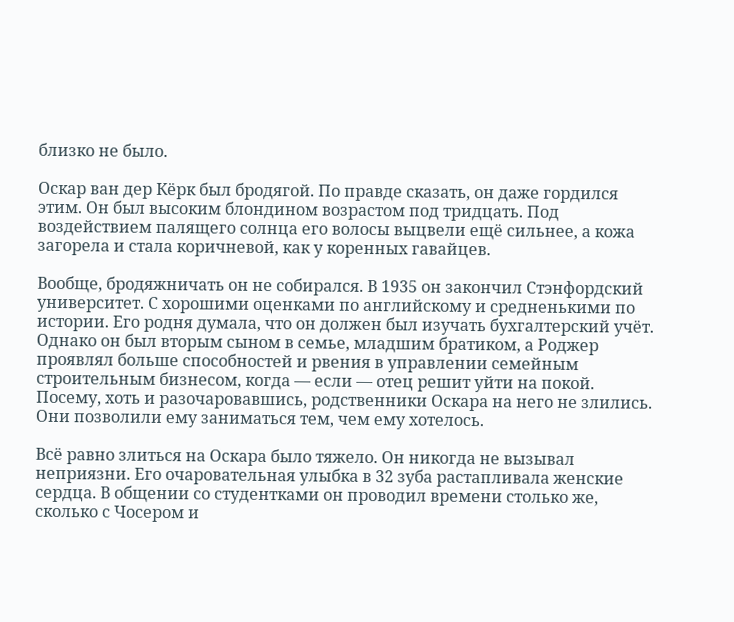близко не было.

Оскар ван дер Кёрк был бродягой. По правде сказать, он даже гордился этим. Он был высоким блондином возрастом под тридцать. Под воздействием палящего солнца его волосы выцвели ещё сильнее, а кожа загорела и стала коричневой, как у коренных гавайцев.

Вообще, бродяжничать он не собирался. В 1935 он закончил Стэнфордский университет. С хорошими оценками по английскому и средненькими по истории. Его родня думала, что он должен был изучать бухгалтерский учёт. Однако он был вторым сыном в семье, младшим братиком, а Роджер проявлял больше способностей и рвения в управлении семейным строительным бизнесом, когда — если — отец решит уйти на покой. Посему, хоть и разочаровавшись, родственники Оскара на него не злились. Они позволили ему заниматься тем, чем ему хотелось.

Всё равно злиться на Оскара было тяжело. Он никогда не вызывал неприязни. Его очаровательная улыбка в 32 зуба растапливала женские сердца. В общении со студентками он проводил времени столько же, сколько с Чосером и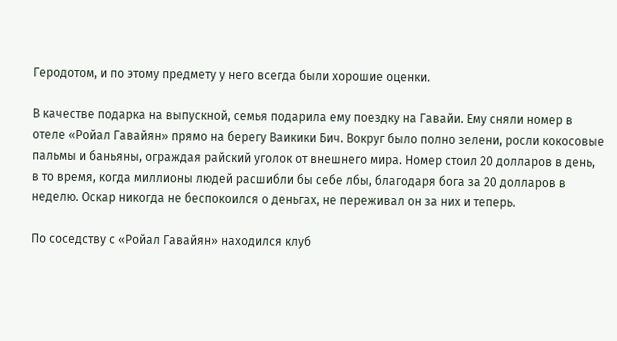Геродотом, и по этому предмету у него всегда были хорошие оценки.

В качестве подарка на выпускной, семья подарила ему поездку на Гавайи. Ему сняли номер в отеле «Ройал Гавайян» прямо на берегу Ваикики Бич. Вокруг было полно зелени, росли кокосовые пальмы и баньяны, ограждая райский уголок от внешнего мира. Номер стоил 20 долларов в день, в то время, когда миллионы людей расшибли бы себе лбы, благодаря бога за 20 долларов в неделю. Оскар никогда не беспокоился о деньгах, не переживал он за них и теперь.

По соседству с «Ройал Гавайян» находился клуб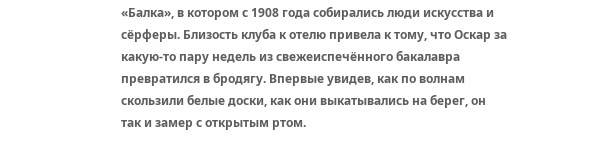«Балка», в котором с 1908 года собирались люди искусства и сёрферы. Близость клуба к отелю привела к тому, что Оскар за какую-то пару недель из свежеиспечённого бакалавра превратился в бродягу. Впервые увидев, как по волнам скользили белые доски, как они выкатывались на берег, он так и замер с открытым ртом.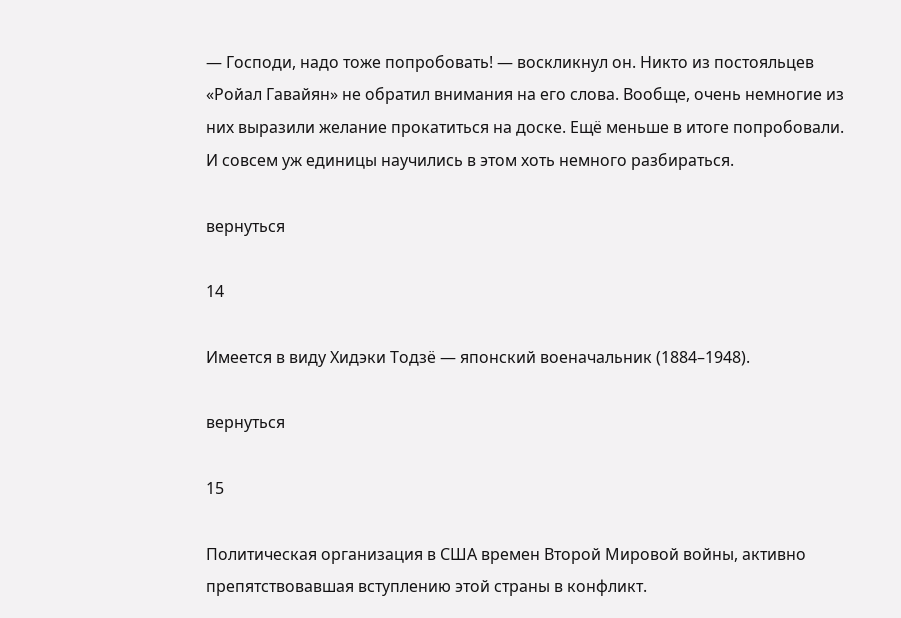— Господи, надо тоже попробовать! — воскликнул он. Никто из постояльцев «Ройал Гавайян» не обратил внимания на его слова. Вообще, очень немногие из них выразили желание прокатиться на доске. Ещё меньше в итоге попробовали. И совсем уж единицы научились в этом хоть немного разбираться.

вернуться

14

Имеется в виду Хидэки Тодзё — японский военачальник (1884–1948).

вернуться

15

Политическая организация в США времен Второй Мировой войны, активно препятствовавшая вступлению этой страны в конфликт.